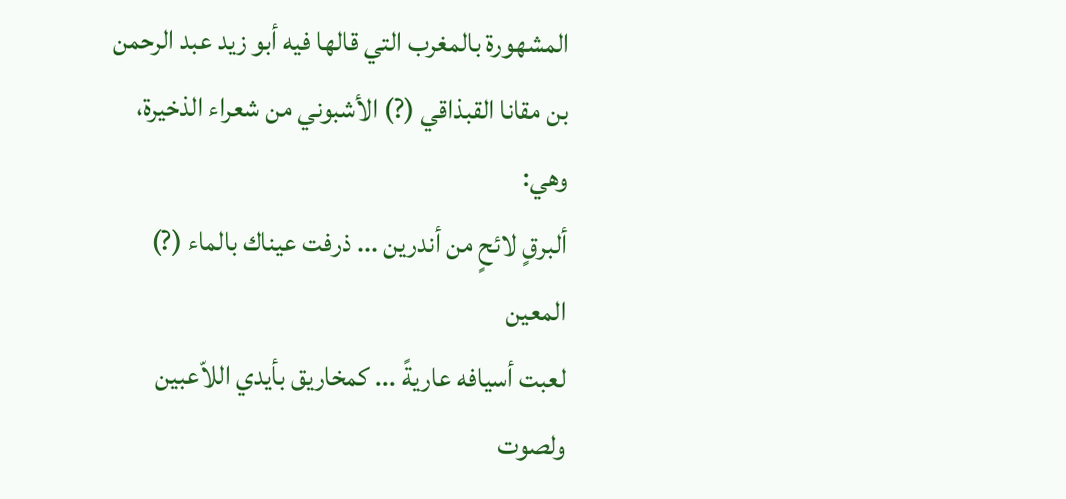المشهورة بالمغرب التي قالها فيه أبو زيد عبد الرحمن بن مقانا القبذاقي (?) الأشبوني من شعراء الذخيرة، وهي:
ألبرقٍ لائحٍ من أندرين ... ذرفت عيناك بالماء (?) المعين
لعبت أسيافه عاريةً ... كمخاريق بأيدي اللاّعبين
ولصوت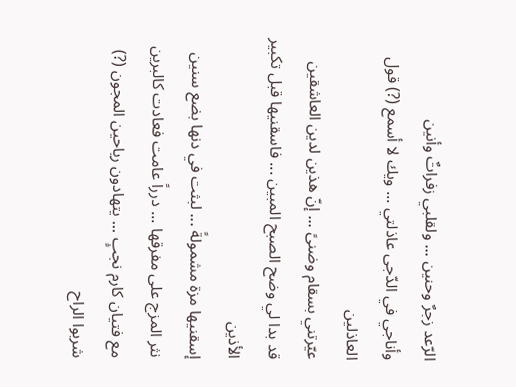الرّعد زجرٌ وحنين ... ولقلبي زفراتٌ وأنين
وأناجي في الدّجى عاذلتي ... ويك لا أسمع (?) قول العاذلين
عيّرتني بسقام وضنىً ... إنّ هذين لدين العاشقين
قد بدا لي وضح الصبح المبين ... فاسقنيها قبل تكبير الأذين
إسقنيها مزة مشمولةً ... لبثت في دنها بضع سنين
نثر المزج على مفرقها ... درراً عامت فعادت كالبرين
مع فتيان كارم نجبٍ ... يتهادون رياحين المجون (?)
شربوا الراح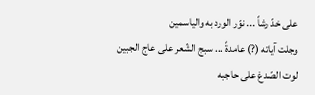على خدّ رشاً ... نوّر الورد به والياسمين
وجلت آياته (?) عامدةً ... سبج الشّعر على عاج الجبين
لوت الصّدغ على حاجبه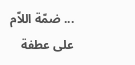... ضمّة اللاّم على عطفة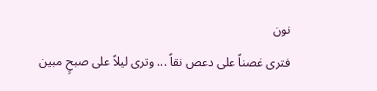نون
فترى غصناً على دعص نقاً ... وترى ليلاً على صبحٍ مبين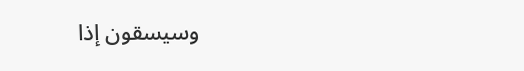وسيسقون إذا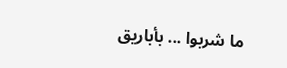ما شربوا ... بأباريق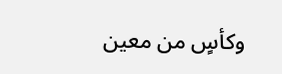وكأسٍ من معين